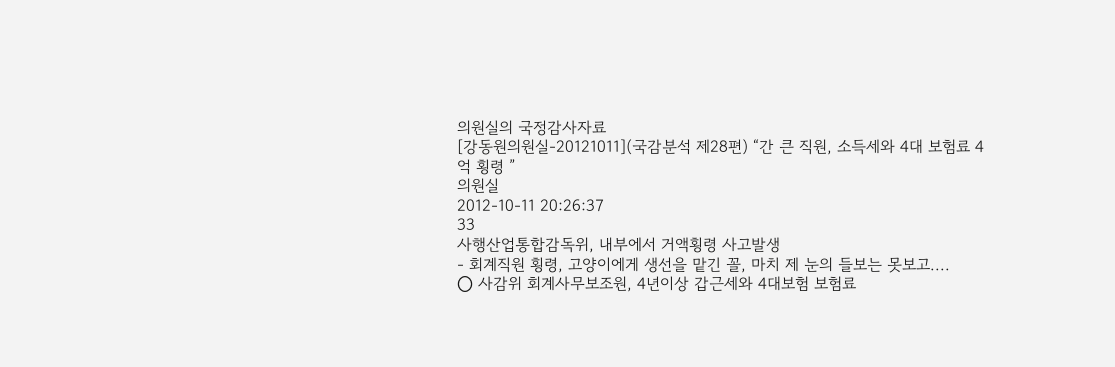의원실의 국정감사자료
[강동원의원실-20121011](국감분석 제28편) “간 큰 직원, 소득세와 4대 보험료 4억 횡령 ”
의원실
2012-10-11 20:26:37
33
사행산업통합감독위, 내부에서 거액횡령 사고발생
- 회계직원 횡령, 고양이에게 생선을 맡긴 꼴, 마치 제 눈의 들보는 못보고....
〇 사감위 회계사무보조원, 4년이상 갑근세와 4대보험 보험료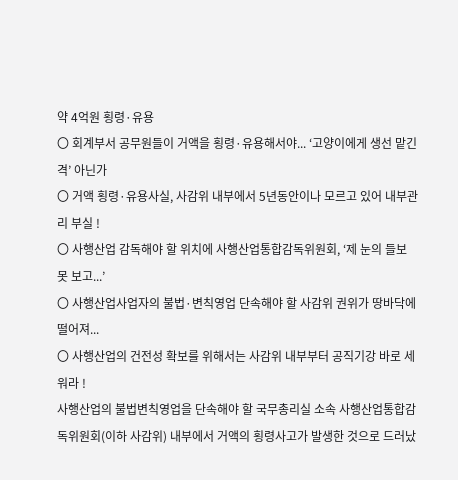약 4억원 횡령·유용
〇 회계부서 공무원들이 거액을 횡령·유용해서야... ‘고양이에게 생선 맡긴 격’ 아닌가
〇 거액 횡령·유용사실, 사감위 내부에서 5년동안이나 모르고 있어 내부관리 부실 !
〇 사행산업 감독해야 할 위치에 사행산업통합감독위원회, ‘제 눈의 들보 못 보고...’
〇 사행산업사업자의 불법·변칙영업 단속해야 할 사감위 권위가 땅바닥에 떨어져...
〇 사행산업의 건전성 확보를 위해서는 사감위 내부부터 공직기강 바로 세워라 !
사행산업의 불법변칙영업을 단속해야 할 국무총리실 소속 사행산업통합감독위원회(이하 사감위) 내부에서 거액의 횡령사고가 발생한 것으로 드러났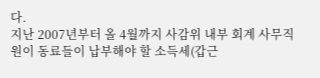다.
지난 2007년부터 올 4월까지 사감위 내부 회계 사무직원이 동료들이 납부해야 할 소득세(갑근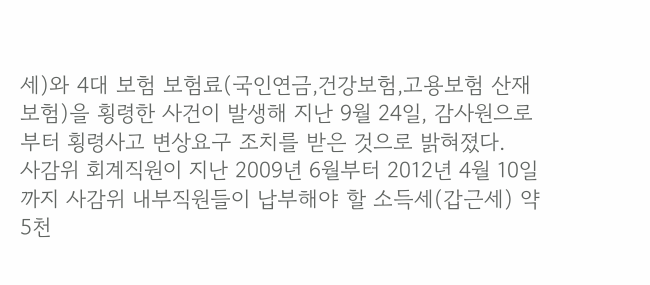세)와 4대 보험 보험료(국인연금,건강보험,고용보험 산재보험)을 횡령한 사건이 발생해 지난 9월 24일, 감사원으로부터 횡령사고 변상요구 조치를 받은 것으로 밝혀졌다.
사감위 회계직원이 지난 2009년 6월부터 2012년 4월 10일까지 사감위 내부직원들이 납부해야 할 소득세(갑근세) 약 5천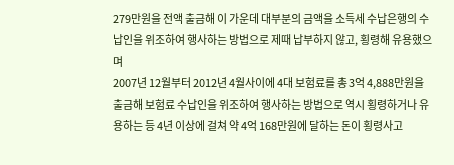279만원을 전액 출금해 이 가운데 대부분의 금액을 소득세 수납은행의 수납인을 위조하여 행사하는 방법으로 제때 납부하지 않고, 횡령해 유용했으며
2007년 12월부터 2012년 4월사이에 4대 보험료를 총 3억 4,888만원을 출금해 보험료 수납인을 위조하여 행사하는 방법으로 역시 횡령하거나 유용하는 등 4년 이상에 걸쳐 약 4억 168만원에 달하는 돈이 횡령사고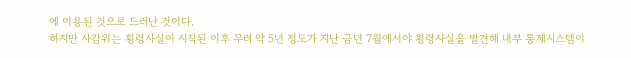에 이용된 것으로 드러난 것이다.
하지만 사감위는 횡령사실이 시작된 이후 무려 약 5년 정도가 지난 금년 7월에서야 횡령사실을 발견해 내부 통제시스템이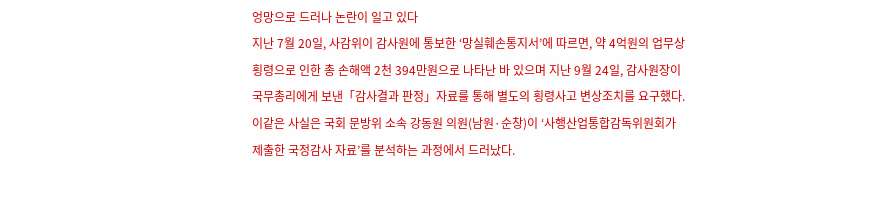엉망으로 드러나 논란이 일고 있다
지난 7월 20일, 사감위이 감사원에 통보한 ‘망실훼손통지서’에 따르면, 약 4억원의 업무상 횡령으로 인한 총 손해액 2천 394만원으로 나타난 바 있으며 지난 9월 24일, 감사원장이 국무총리에게 보낸「감사결과 판정」자료를 통해 별도의 횡령사고 변상조치를 요구했다.
이같은 사실은 국회 문방위 소속 강동원 의원(남원·순창)이 ‘사행산업통합감독위원회가 제출한 국정감사 자료’를 분석하는 과정에서 드러났다.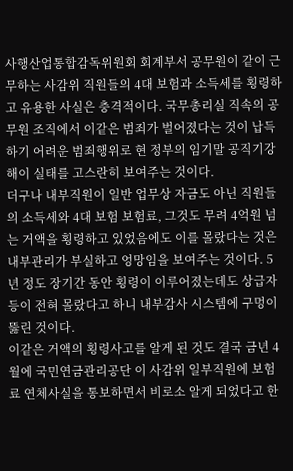사행산업통합감독위원회 회계부서 공무원이 같이 근무하는 사감위 직원들의 4대 보험과 소득세를 횡령하고 유용한 사실은 충격적이다. 국무총리실 직속의 공무원 조직에서 이같은 범죄가 벌어졌다는 것이 납득하기 어려운 범죄행위로 현 정부의 임기말 공직기강 해이 실태를 고스란히 보여주는 것이다.
더구나 내부직원이 일반 업무상 자금도 아닌 직원들의 소득세와 4대 보험 보험료, 그것도 무려 4억원 넘는 거액을 횡령하고 있었음에도 이를 몰랐다는 것은 내부관리가 부실하고 엉망임을 보여주는 것이다. 5년 정도 장기간 동안 횡령이 이루어졌는데도 상급자 등이 전혀 몰랐다고 하니 내부감사 시스템에 구멍이 뚫린 것이다.
이같은 거액의 횡령사고를 알게 된 것도 결국 금년 4월에 국민연금관리공단 이 사감위 일부직원에 보험료 연체사실을 통보하면서 비로소 알게 되었다고 한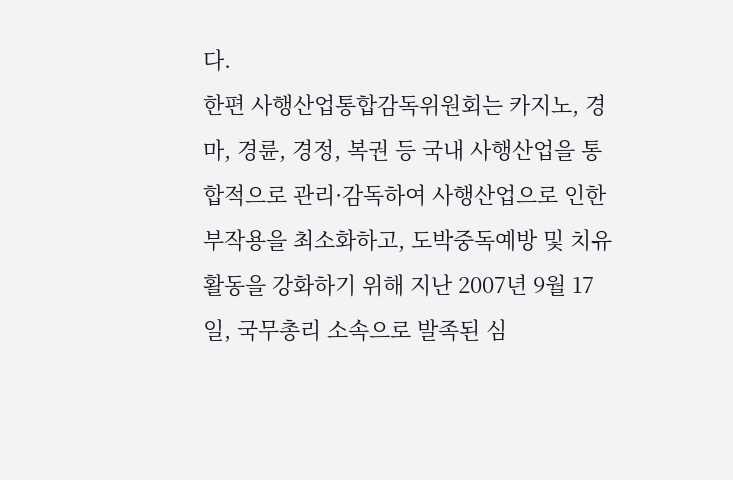다.
한편 사행산업통합감독위원회는 카지노, 경마, 경륜, 경정, 복권 등 국내 사행산업을 통합적으로 관리·감독하여 사행산업으로 인한 부작용을 최소화하고, 도박중독예방 및 치유활동을 강화하기 위해 지난 2007년 9월 17일, 국무총리 소속으로 발족된 심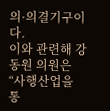의·의결기구이다.
이와 관련해 강동원 의원은 “사행산업을 통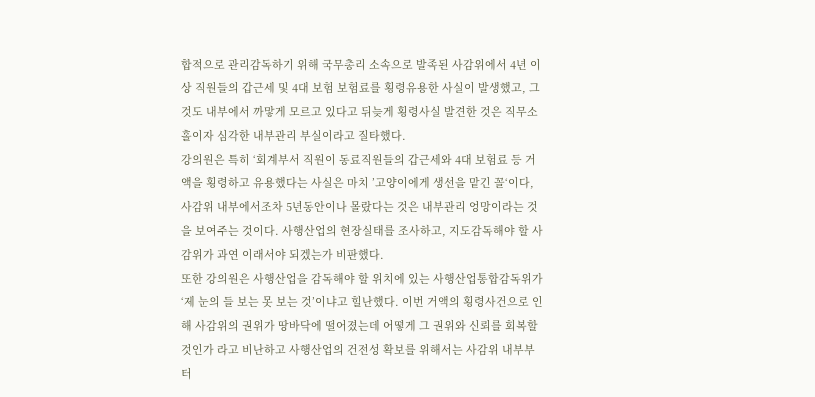합적으로 관리감독하기 위해 국무총리 소속으로 발족된 사감위에서 4년 이상 직원들의 갑근세 및 4대 보험 보험료를 횡령유용한 사실이 발생했고, 그것도 내부에서 까맣게 모르고 있다고 뒤늦게 횡령사실 발견한 것은 직무소홀이자 심각한 내부관리 부실이라고 질타했다.
강의원은 특히 ‘회계부서 직원이 동료직원들의 갑근세와 4대 보험료 등 거액을 횡령하고 유용했다는 사실은 마치 ’고양이에게 생선을 맡긴 꼴‘이다, 사감위 내부에서조차 5년동안이나 몰랐다는 것은 내부관리 엉망이라는 것을 보여주는 것이다. 사행산업의 현장실태를 조사하고, 지도감독해야 할 사감위가 과연 이래서야 되겠는가 비판했다.
또한 강의원은 사행산업을 감독해야 할 위치에 있는 사행산업통합감독위가 ‘제 눈의 들 보는 못 보는 것’이냐고 힐난했다. 이번 거액의 횡령사건으로 인해 사감위의 권위가 땅바닥에 떨어졌는데 어떻게 그 권위와 신뢰를 회복할 것인가 라고 비난하고 사행산업의 건전성 확보를 위해서는 사감위 내부부터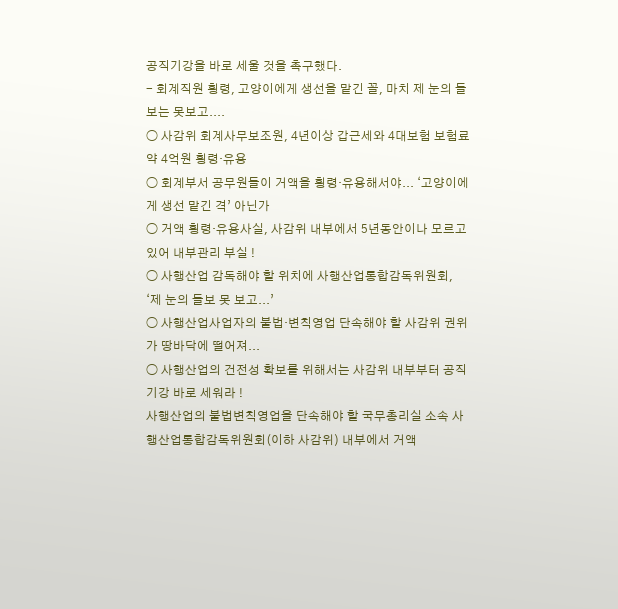공직기강을 바로 세울 것을 촉구했다.
- 회계직원 횡령, 고양이에게 생선을 맡긴 꼴, 마치 제 눈의 들보는 못보고....
〇 사감위 회계사무보조원, 4년이상 갑근세와 4대보험 보험료 약 4억원 횡령·유용
〇 회계부서 공무원들이 거액을 횡령·유용해서야... ‘고양이에게 생선 맡긴 격’ 아닌가
〇 거액 횡령·유용사실, 사감위 내부에서 5년동안이나 모르고 있어 내부관리 부실 !
〇 사행산업 감독해야 할 위치에 사행산업통합감독위원회, ‘제 눈의 들보 못 보고...’
〇 사행산업사업자의 불법·변칙영업 단속해야 할 사감위 권위가 땅바닥에 떨어져...
〇 사행산업의 건전성 확보를 위해서는 사감위 내부부터 공직기강 바로 세워라 !
사행산업의 불법변칙영업을 단속해야 할 국무총리실 소속 사행산업통합감독위원회(이하 사감위) 내부에서 거액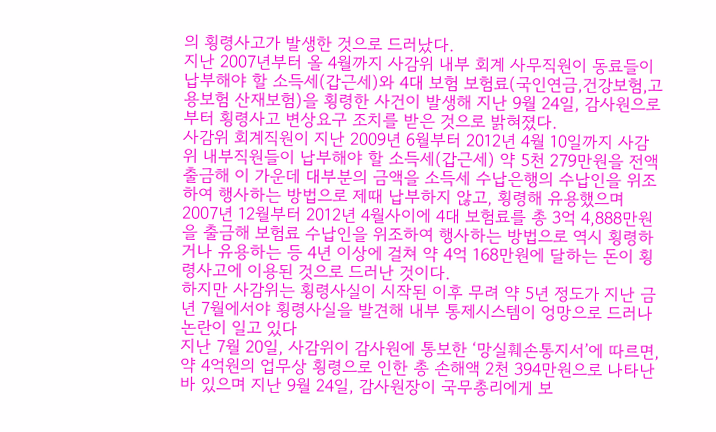의 횡령사고가 발생한 것으로 드러났다.
지난 2007년부터 올 4월까지 사감위 내부 회계 사무직원이 동료들이 납부해야 할 소득세(갑근세)와 4대 보험 보험료(국인연금,건강보험,고용보험 산재보험)을 횡령한 사건이 발생해 지난 9월 24일, 감사원으로부터 횡령사고 변상요구 조치를 받은 것으로 밝혀졌다.
사감위 회계직원이 지난 2009년 6월부터 2012년 4월 10일까지 사감위 내부직원들이 납부해야 할 소득세(갑근세) 약 5천 279만원을 전액 출금해 이 가운데 대부분의 금액을 소득세 수납은행의 수납인을 위조하여 행사하는 방법으로 제때 납부하지 않고, 횡령해 유용했으며
2007년 12월부터 2012년 4월사이에 4대 보험료를 총 3억 4,888만원을 출금해 보험료 수납인을 위조하여 행사하는 방법으로 역시 횡령하거나 유용하는 등 4년 이상에 걸쳐 약 4억 168만원에 달하는 돈이 횡령사고에 이용된 것으로 드러난 것이다.
하지만 사감위는 횡령사실이 시작된 이후 무려 약 5년 정도가 지난 금년 7월에서야 횡령사실을 발견해 내부 통제시스템이 엉망으로 드러나 논란이 일고 있다
지난 7월 20일, 사감위이 감사원에 통보한 ‘망실훼손통지서’에 따르면, 약 4억원의 업무상 횡령으로 인한 총 손해액 2천 394만원으로 나타난 바 있으며 지난 9월 24일, 감사원장이 국무총리에게 보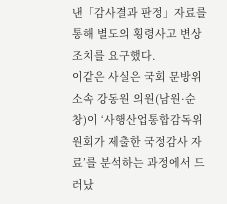낸「감사결과 판정」자료를 통해 별도의 횡령사고 변상조치를 요구했다.
이같은 사실은 국회 문방위 소속 강동원 의원(남원·순창)이 ‘사행산업통합감독위원회가 제출한 국정감사 자료’를 분석하는 과정에서 드러났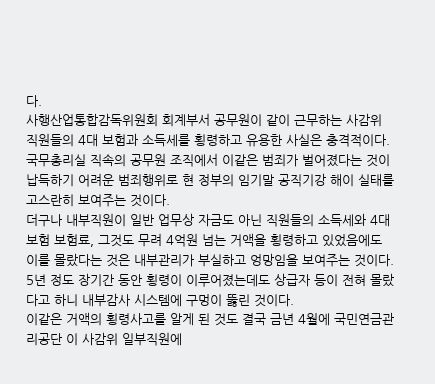다.
사행산업통합감독위원회 회계부서 공무원이 같이 근무하는 사감위 직원들의 4대 보험과 소득세를 횡령하고 유용한 사실은 충격적이다. 국무총리실 직속의 공무원 조직에서 이같은 범죄가 벌어졌다는 것이 납득하기 어려운 범죄행위로 현 정부의 임기말 공직기강 해이 실태를 고스란히 보여주는 것이다.
더구나 내부직원이 일반 업무상 자금도 아닌 직원들의 소득세와 4대 보험 보험료, 그것도 무려 4억원 넘는 거액을 횡령하고 있었음에도 이를 몰랐다는 것은 내부관리가 부실하고 엉망임을 보여주는 것이다. 5년 정도 장기간 동안 횡령이 이루어졌는데도 상급자 등이 전혀 몰랐다고 하니 내부감사 시스템에 구멍이 뚫린 것이다.
이같은 거액의 횡령사고를 알게 된 것도 결국 금년 4월에 국민연금관리공단 이 사감위 일부직원에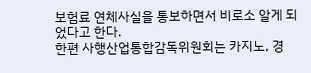보험료 연체사실을 통보하면서 비로소 알게 되었다고 한다.
한편 사행산업통합감독위원회는 카지노, 경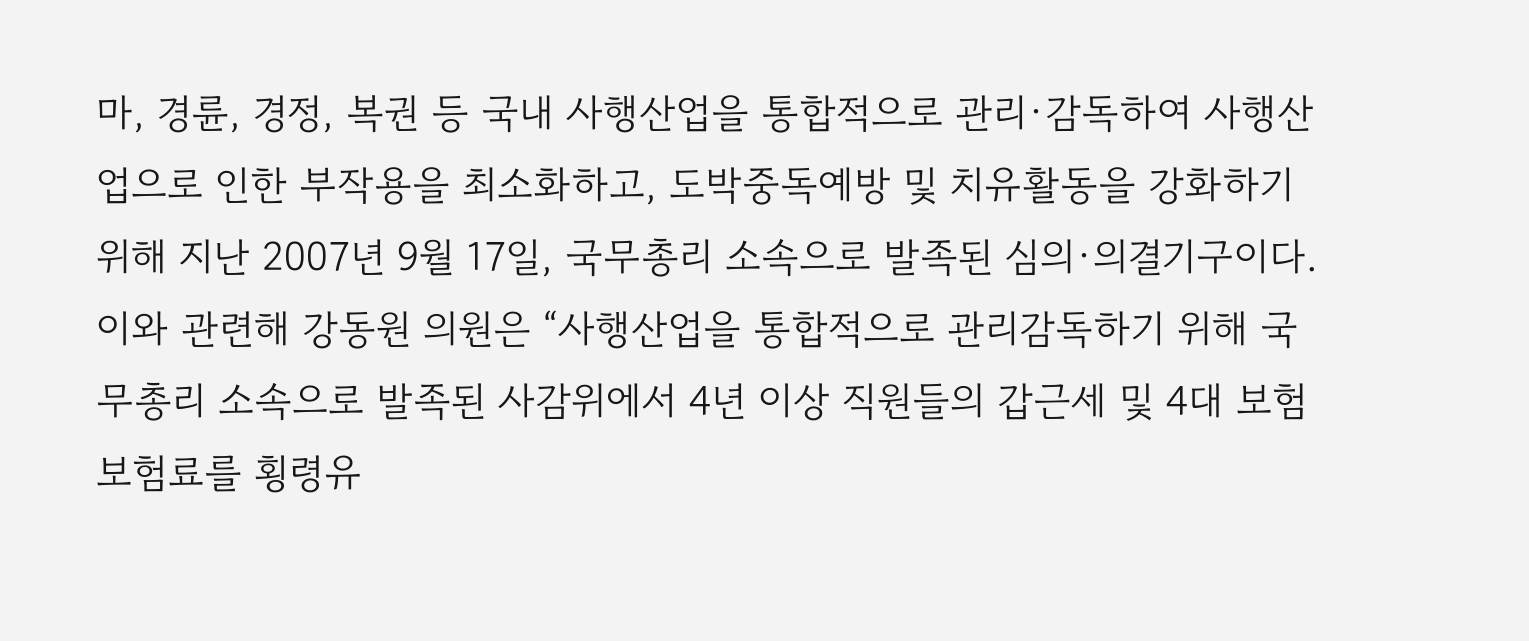마, 경륜, 경정, 복권 등 국내 사행산업을 통합적으로 관리·감독하여 사행산업으로 인한 부작용을 최소화하고, 도박중독예방 및 치유활동을 강화하기 위해 지난 2007년 9월 17일, 국무총리 소속으로 발족된 심의·의결기구이다.
이와 관련해 강동원 의원은 “사행산업을 통합적으로 관리감독하기 위해 국무총리 소속으로 발족된 사감위에서 4년 이상 직원들의 갑근세 및 4대 보험 보험료를 횡령유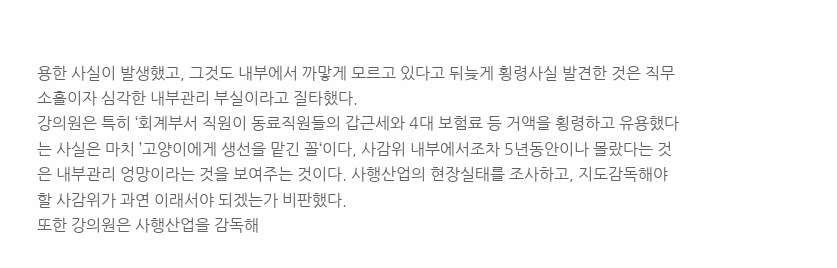용한 사실이 발생했고, 그것도 내부에서 까맣게 모르고 있다고 뒤늦게 횡령사실 발견한 것은 직무소홀이자 심각한 내부관리 부실이라고 질타했다.
강의원은 특히 ‘회계부서 직원이 동료직원들의 갑근세와 4대 보험료 등 거액을 횡령하고 유용했다는 사실은 마치 ’고양이에게 생선을 맡긴 꼴‘이다, 사감위 내부에서조차 5년동안이나 몰랐다는 것은 내부관리 엉망이라는 것을 보여주는 것이다. 사행산업의 현장실태를 조사하고, 지도감독해야 할 사감위가 과연 이래서야 되겠는가 비판했다.
또한 강의원은 사행산업을 감독해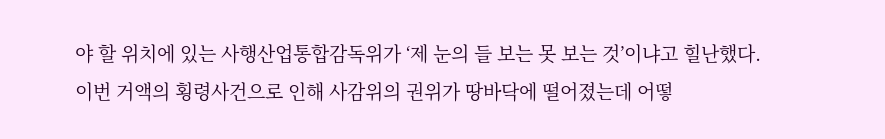야 할 위치에 있는 사행산업통합감독위가 ‘제 눈의 들 보는 못 보는 것’이냐고 힐난했다. 이번 거액의 횡령사건으로 인해 사감위의 권위가 땅바닥에 떨어졌는데 어떻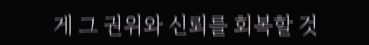게 그 권위와 신뢰를 회복할 것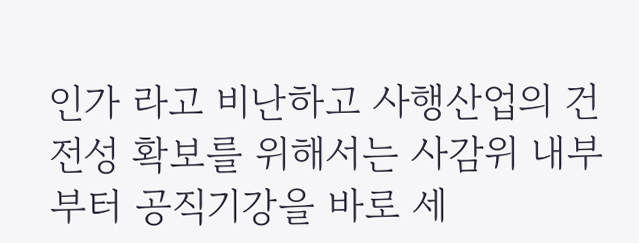인가 라고 비난하고 사행산업의 건전성 확보를 위해서는 사감위 내부부터 공직기강을 바로 세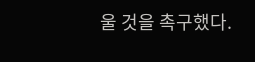울 것을 촉구했다.